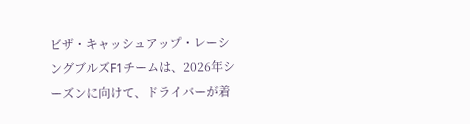ビザ・キャッシュアップ・レーシングブルズF1チームは、2026年シーズンに向けて、ドライバーが着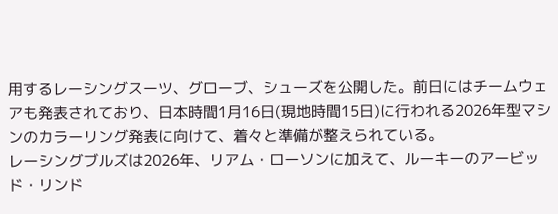用するレーシングスーツ、グローブ、シューズを公開した。前日にはチームウェアも発表されており、日本時間1月16日(現地時間15日)に行われる2026年型マシンのカラーリング発表に向けて、着々と準備が整えられている。
レーシングブルズは2026年、リアム・ローソンに加えて、ルーキーのアービッド・リンド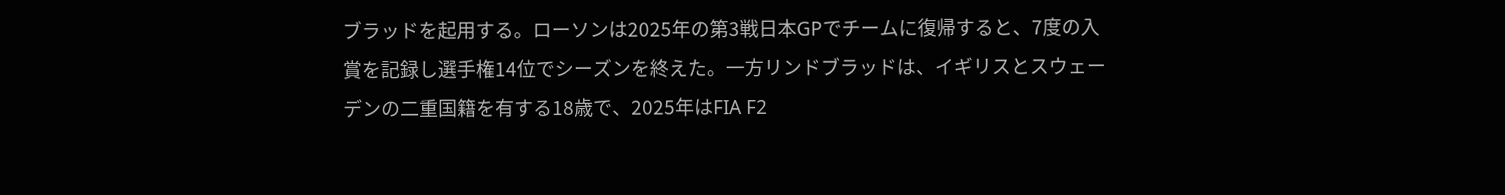ブラッドを起用する。ローソンは2025年の第3戦日本GPでチームに復帰すると、7度の入賞を記録し選手権14位でシーズンを終えた。一方リンドブラッドは、イギリスとスウェーデンの二重国籍を有する18歳で、2025年はFIA F2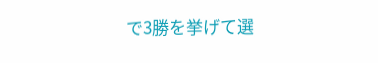で3勝を挙げて選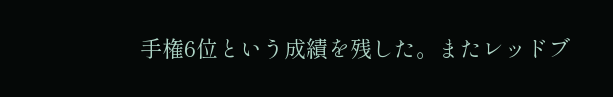手権6位という成績を残した。またレッドブ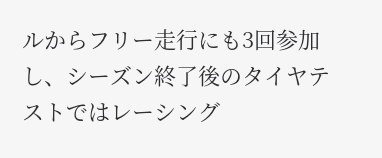ルからフリー走行にも3回参加し、シーズン終了後のタイヤテストではレーシング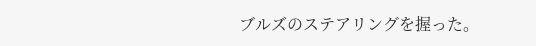ブルズのステアリングを握った。